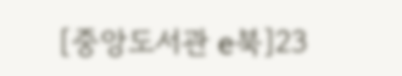[중앙도서관 e북]23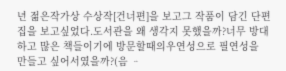년 젊은작가상 수상작[건너편]을 보고그 작품이 담긴 단편집을 보고싶었다.도서관을 왜 생각지 못했을까?너무 방대하고 많은 책들이기에 방문할때의우연성으로 필연성을 만들고 싶어서였을까?(음 ᆢ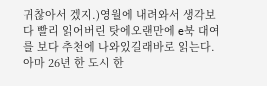귀찮아서 겠지.)영월에 내려와서 생각보다 빨리 읽어버린 탓에오랜만에 e북 대여를 보다 추천에 나와있길래바로 읽는다.아마 26년 한 도시 한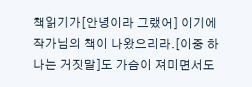책읽기가[안녕이라 그랬어] 이기에 작가님의 책이 나왔으리라.[이중 하나는 거짓말]도 가슴이 져미면서도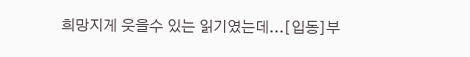희망지게 웃을수 있는 읽기였는데...[입동]부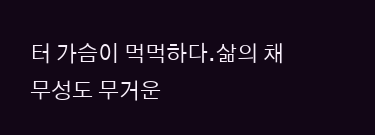터 가슴이 먹먹하다.삶의 채무성도 무거운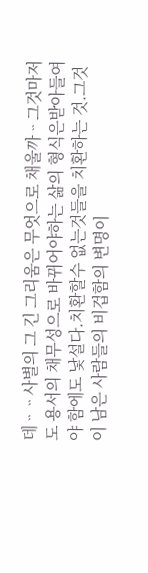데ᆢᆢ사별의 그 긴 그리움은 무엇으로 채울까ᆢ그것마저도 용서의 채무성으로 바뀌어야하는 삶의 형식은받아들여야 함에도 낯설다.치환할수 없는것들을 치환하는 것.그것이 남은 사람들의 비겁함의 변명이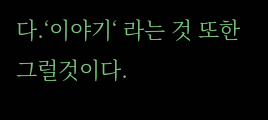다.‘이야기‘ 라는 것 또한 그럴것이다.